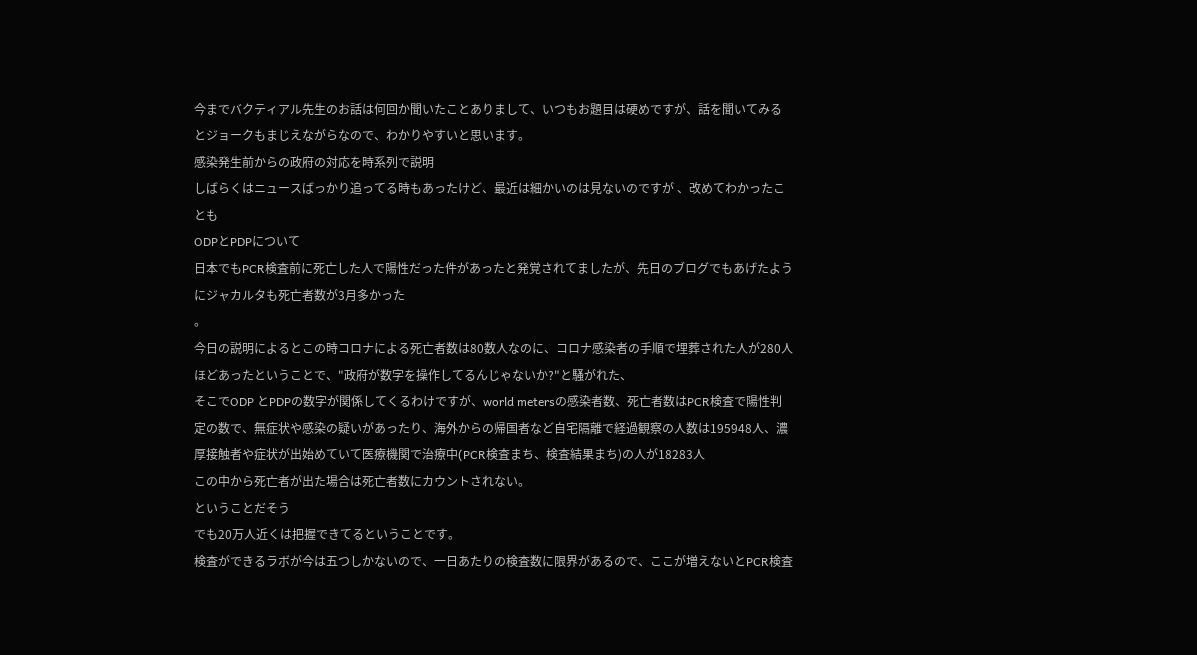今までバクティアル先生のお話は何回か聞いたことありまして、いつもお題目は硬めですが、話を聞いてみるとジョークもまじえながらなので、わかりやすいと思います。
感染発生前からの政府の対応を時系列で説明
しばらくはニュースばっかり追ってる時もあったけど、最近は細かいのは見ないのですが 、改めてわかったことも
ODPとPDPについて
日本でもPCR検査前に死亡した人で陽性だった件があったと発覚されてましたが、先日のブログでもあげたようにジャカルタも死亡者数が3月多かった
。
今日の説明によるとこの時コロナによる死亡者数は80数人なのに、コロナ感染者の手順で埋葬された人が280人ほどあったということで、"政府が数字を操作してるんじゃないか?"と騒がれた、
そこでODP とPDPの数字が関係してくるわけですが、world metersの感染者数、死亡者数はPCR検査で陽性判定の数で、無症状や感染の疑いがあったり、海外からの帰国者など自宅隔離で経過観察の人数は195948人、濃厚接触者や症状が出始めていて医療機関で治療中(PCR検査まち、検査結果まち)の人が18283人
この中から死亡者が出た場合は死亡者数にカウントされない。
ということだそう
でも20万人近くは把握できてるということです。
検査ができるラボが今は五つしかないので、一日あたりの検査数に限界があるので、ここが増えないとPCR検査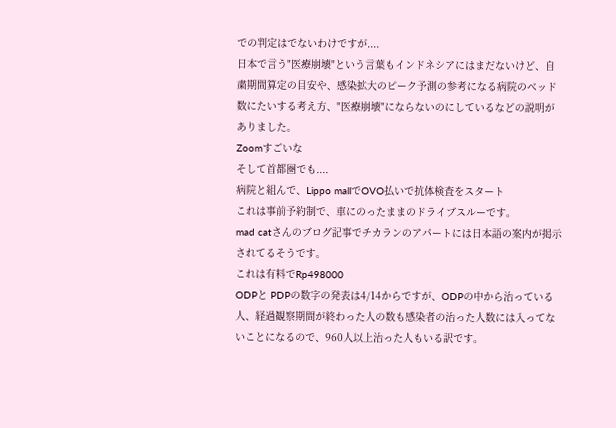での判定はでないわけですが....
日本で言う"医療崩壊"という言葉もインドネシアにはまだないけど、自粛期間算定の目安や、感染拡大のピーク予測の参考になる病院のベッド数にたいする考え方、"医療崩壊"にならないのにしているなどの説明がありました。
Zoomすごいな
そして首都圏でも....
病院と組んで、Lippo mallでOVO払いで抗体検査をスタート
これは事前予約制で、車にのったままのドライブスルーです。
mad catさんのブログ記事でチカランのアパートには日本語の案内が掲示されてるそうです。
これは有料でRp498000
ODPと PDPの数字の発表は4/14からですが、ODPの中から治っている人、経過観察期間が終わった人の数も感染者の治った人数には入ってないことになるので、960人以上治った人もいる訳です。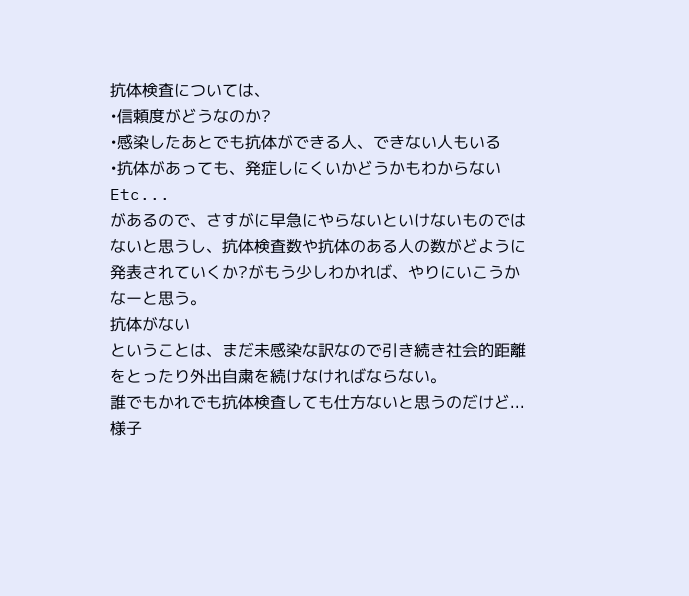抗体検査については、
•信頼度がどうなのか?
•感染したあとでも抗体ができる人、できない人もいる
•抗体があっても、発症しにくいかどうかもわからない
Etc...
があるので、さすがに早急にやらないといけないものではないと思うし、抗体検査数や抗体のある人の数がどように発表されていくか?がもう少しわかれば、やりにいこうかなーと思う。
抗体がない
ということは、まだ未感染な訳なので引き続き社会的距離をとったり外出自粛を続けなければならない。
誰でもかれでも抗体検査しても仕方ないと思うのだけど...
様子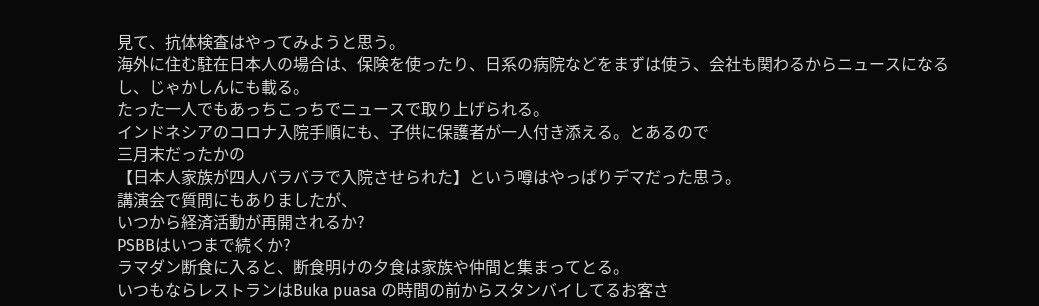見て、抗体検査はやってみようと思う。
海外に住む駐在日本人の場合は、保険を使ったり、日系の病院などをまずは使う、会社も関わるからニュースになるし、じゃかしんにも載る。
たった一人でもあっちこっちでニュースで取り上げられる。
インドネシアのコロナ入院手順にも、子供に保護者が一人付き添える。とあるので
三月末だったかの
【日本人家族が四人バラバラで入院させられた】という噂はやっぱりデマだった思う。
講演会で質問にもありましたが、
いつから経済活動が再開されるか?
PSBBはいつまで続くか?
ラマダン断食に入ると、断食明けの夕食は家族や仲間と集まってとる。
いつもならレストランはBuka puasa の時間の前からスタンバイしてるお客さ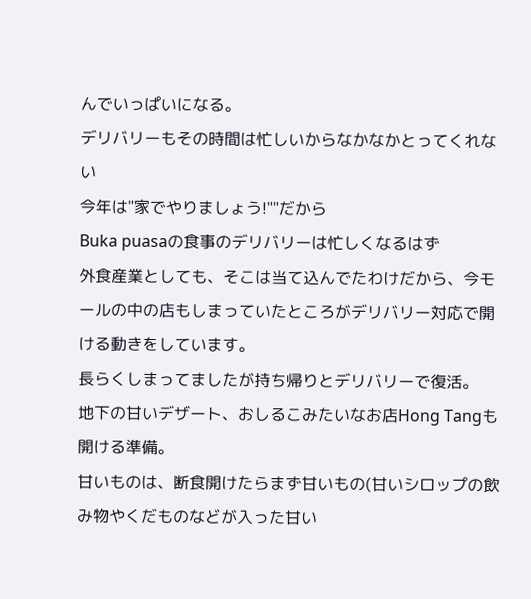んでいっぱいになる。
デリバリーもその時間は忙しいからなかなかとってくれない
今年は"家でやりましょう!""だから
Buka puasaの食事のデリバリーは忙しくなるはず
外食産業としても、そこは当て込んでたわけだから、今モールの中の店もしまっていたところがデリバリー対応で開ける動きをしています。
長らくしまってましたが持ち帰りとデリバリーで復活。
地下の甘いデザート、おしるこみたいなお店Hong Tangも開ける準備。
甘いものは、断食開けたらまず甘いもの(甘いシロップの飲み物やくだものなどが入った甘い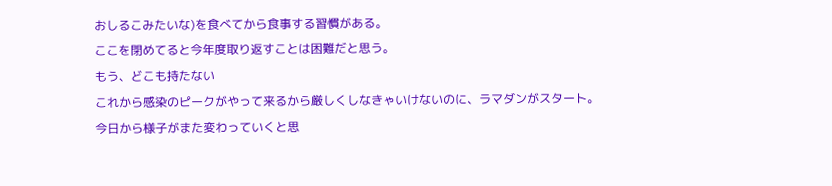おしるこみたいな)を食べてから食事する習慣がある。
ここを閉めてると今年度取り返すことは困難だと思う。
もう、どこも持たない
これから感染のピークがやって来るから厳しくしなきゃいけないのに、ラマダンがスタート。
今日から様子がまた変わっていくと思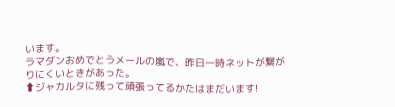います。
ラマダンおめでとうメールの嵐で、昨日一時ネットが繋がりにくいときがあった。
⬆ジャカルタに残って頑張ってるかたはまだいます!